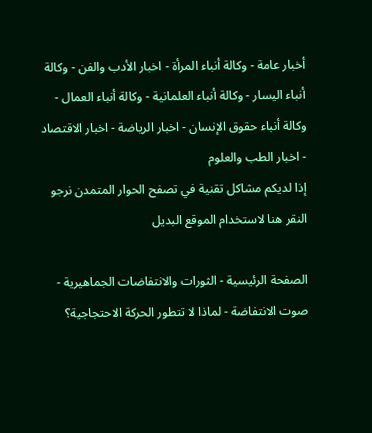أخبار عامة - وكالة أنباء المرأة - اخبار الأدب والفن - وكالة أنباء اليسار - وكالة أنباء العلمانية - وكالة أنباء العمال - وكالة أنباء حقوق الإنسان - اخبار الرياضة - اخبار الاقتصاد - اخبار الطب والعلوم
إذا لديكم مشاكل تقنية في تصفح الحوار المتمدن نرجو النقر هنا لاستخدام الموقع البديل

الصفحة الرئيسية - الثورات والانتفاضات الجماهيرية - صوت الانتفاضة - لماذا لا تتطور الحركة الاحتجاجية؟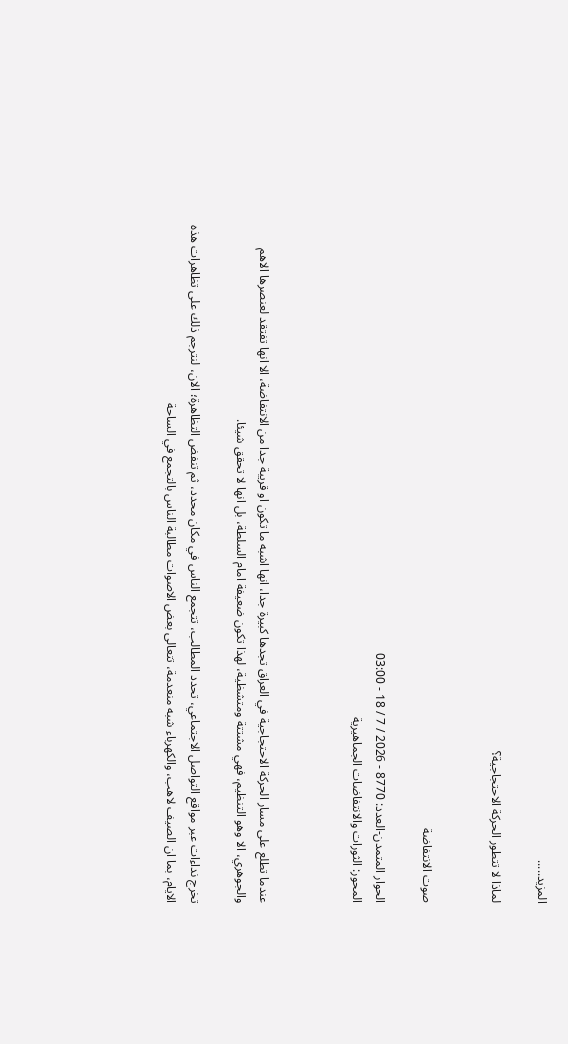المزيد.....

لماذا لا تتطور الحركة الاحتجاجية؟


صوت الانتفاضة

الحوار المتمدن-العدد: 8770 - 2026 / 7 / 18 - 03:00
المحور: الثورات والانتفاضات الجماهيرية



عندما تطلع على مسار الحركة الاحتجاجية في العراق تجدها كبيرة جدا، انها اشبه ما تكون او قريبة جدا من الانتفاضة، الا انها تفتقد لعنصرها الاهم والجوهري، الا وهو التنظيم، فهي مشتتة ومتشظية، لهذا تكون ضعيفة امام السلطة، بل انها لا تحقق شيئا.

تخرج نداءات عبر مواقع التواصل الاجتماعي، تحدد المطالب، تتجمع الناس في مكان محدد، ثم تنفض التظاهرة؛ الان، لنترجم ذلك على تظاهرات هذه الايام، بما ان الصيف لاهب، والكهرباء شبه منعدمة، تتعالى بعض الاصوات مطالبة الناس بالتجمع في الساحة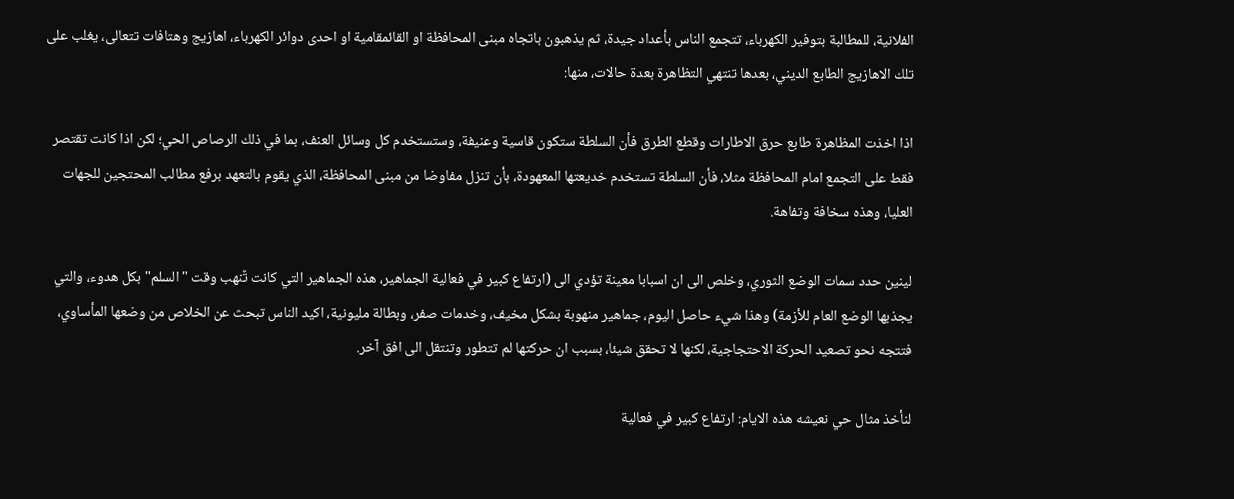الفلانية، للمطالبة بتوفير الكهرباء، تتجمع الناس بأعداد جيدة، ثم يذهبون باتجاه مبنى المحافظة او القائمقامية او احدى دوائر الكهرباء، اهازيج وهتافات تتعالى، يغلب على تلك الاهازيج الطابع الديني، بعدها تنتهي التظاهرة بعدة حالات، منها:

اذا اخذت المظاهرة طابع حرق الاطارات وقطع الطرق فأن السلطة ستكون قاسية وعنيفة، وستستخدم كل وسائل العنف، بما في ذلك الرصاص الحي؛ لكن اذا كانت تقتصر فقط على التجمع امام المحافظة مثلا، فأن السلطة تستخدم خديعتها المعهودة، بأن تنزل مفاوضا من مبنى المحافظة، الذي يقوم بالتعهد برفع مطالب المحتجين للجهات العليا، وهذه سخافة وتفاهة.

لينين حدد سمات الوضع الثوري، وخلص الى ان اسبابا معينة تؤدي الى (ارتفاع كبير في فعالية الجماهير، هذه الجماهير التي كانت تٌنهب وقت "السلم" بكل هدوء، والتي يجذبها الوضع العام للأزمة) وهذا شيء حاصل اليوم، جماهير منهوبة بشكل مخيف، وخدمات صفر، وبطالة مليونية، اكيد الناس تبحث عن الخلاص من وضعها المأساوي، فتتجه نحو تصعيد الحركة الاحتجاجية، لكنها لا تحقق شيئا، بسبب ان حركتها لم تتطور وتنتقل الى افق آخر.

لنأخذ مثال حي نعيشه هذه الايام: ارتفاع كبير في فعالية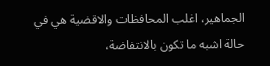الجماهير، اغلب المحافظات والاقضية هي في حالة اشبه ما تكون بالانتفاضة،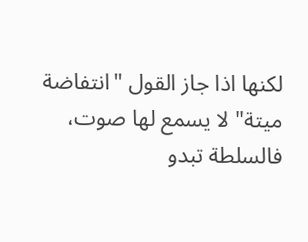لكنها اذا جاز القول "انتفاضة ميتة" لا يسمع لها صوت، فالسلطة تبدو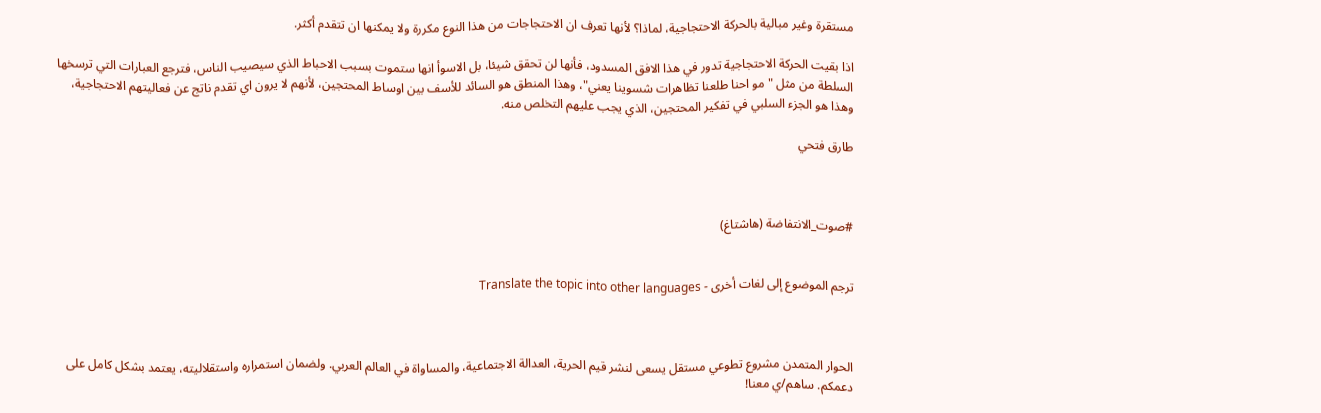مستقرة وغير مبالية بالحركة الاحتجاجية، لماذا؟ لأنها تعرف ان الاحتجاجات من هذا النوع مكررة ولا يمكنها ان تتقدم أكثر.

اذا بقيت الحركة الاحتجاجية تدور في هذا الافق المسدود، فأنها لن تحقق شيئا، بل الاسوأ انها ستموت بسبب الاحباط الذي سيصيب الناس، فترجع العبارات التي ترسخها السلطة من مثل "مو احنا طلعنا تظاهرات شسوينا يعني"، وهذا المنطق هو السائد للأسف بين اوساط المحتجين، لأنهم لا يرون اي تقدم ناتج عن فعاليتهم الاحتجاجية، وهذا هو الجزء السلبي في تفكير المحتجين، الذي يجب عليهم التخلص منه.

طارق فتحي



#صوت_الانتفاضة (هاشتاغ)


ترجم الموضوع إلى لغات أخرى - Translate the topic into other languages



الحوار المتمدن مشروع تطوعي مستقل يسعى لنشر قيم الحرية، العدالة الاجتماعية، والمساواة في العالم العربي. ولضمان استمراره واستقلاليته، يعتمد بشكل كامل على دعمكم. ساهم/ي معنا!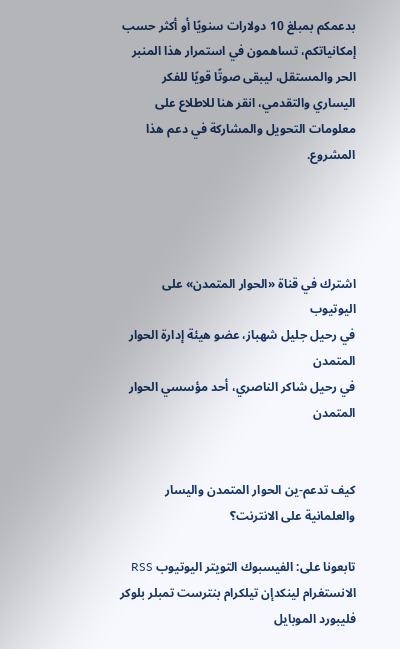بدعمكم بمبلغ 10 دولارات سنويًا أو أكثر حسب إمكانياتكم، تساهمون في استمرار هذا المنبر الحر والمستقل، ليبقى صوتًا قويًا للفكر اليساري والتقدمي، انقر هنا للاطلاع على معلومات التحويل والمشاركة في دعم هذا المشروع.




اشترك في قناة «الحوار المتمدن» على اليوتيوب
في رحيل جليل شهباز، عضو هيئة إدارة الحوار المتمدن
في رحيل شاكر الناصري، أحد مؤسسي الحوار المتمدن


كيف تدعم-ين الحوار المتمدن واليسار والعلمانية على الانترنت؟

تابعونا على: الفيسبوك التويتر اليوتيوب RSS الانستغرام لينكدإن تيلكرام بنترست تمبلر بلوكر فليبورد الموبايل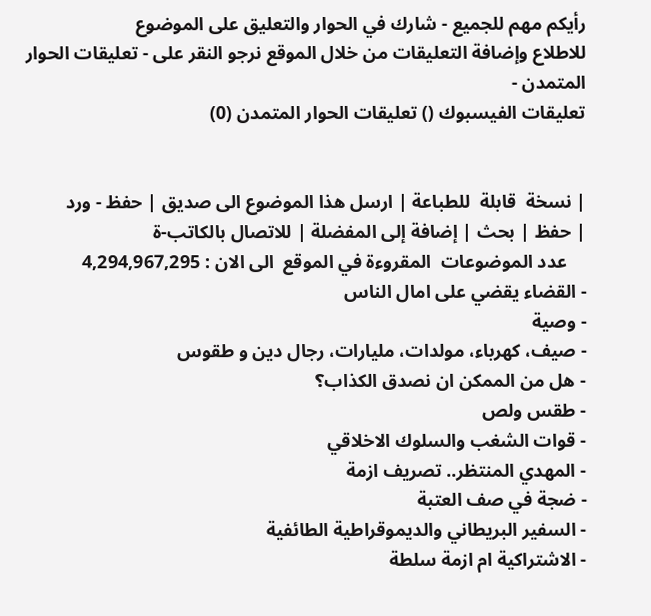رأيكم مهم للجميع - شارك في الحوار والتعليق على الموضوع
للاطلاع وإضافة التعليقات من خلال الموقع نرجو النقر على - تعليقات الحوار المتمدن -
تعليقات الفيسبوك () تعليقات الحوار المتمدن (0)


| نسخة  قابلة  للطباعة | ارسل هذا الموضوع الى صديق | حفظ - ورد
| حفظ | بحث | إضافة إلى المفضلة | للاتصال بالكاتب-ة
    عدد الموضوعات  المقروءة في الموقع  الى الان : 4,294,967,295
- القضاء يقضي على امال الناس
- وصية
- صيف، كهرباء، مولدات، مليارات، رجال دين و طقوس
- هل من الممكن ان نصدق الكذاب؟
- طقس ولص
- قوات الشغب والسلوك الاخلاقي
- المهدي المنتظر.. تصريف ازمة
- ضجة في صف العتبة
- السفير البريطاني والديموقراطية الطائفية
- الاشتراكية ام ازمة سلطة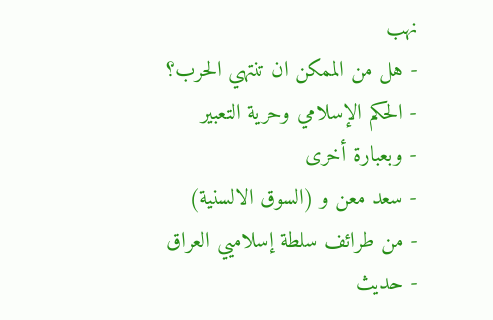نهب
- هل من الممكن ان تنتهي الحرب؟
- الحكم الإسلامي وحرية التعبير
- وبعبارة أخرى
- سعد معن و (السوق الالسنية)
- من طرائف سلطة إسلاميي العراق
- حديث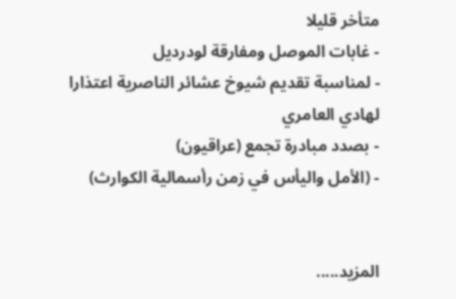متأخر قليلا
- غابات الموصل ومفارقة لودرديل
- لمناسبة تقديم شيوخ عشائر الناصرية اعتذارا لهادي العامري
- بصدد مبادرة تجمع (عراقيون)
- (الأمل واليأس في زمن رأسمالية الكوارث)


المزيد.....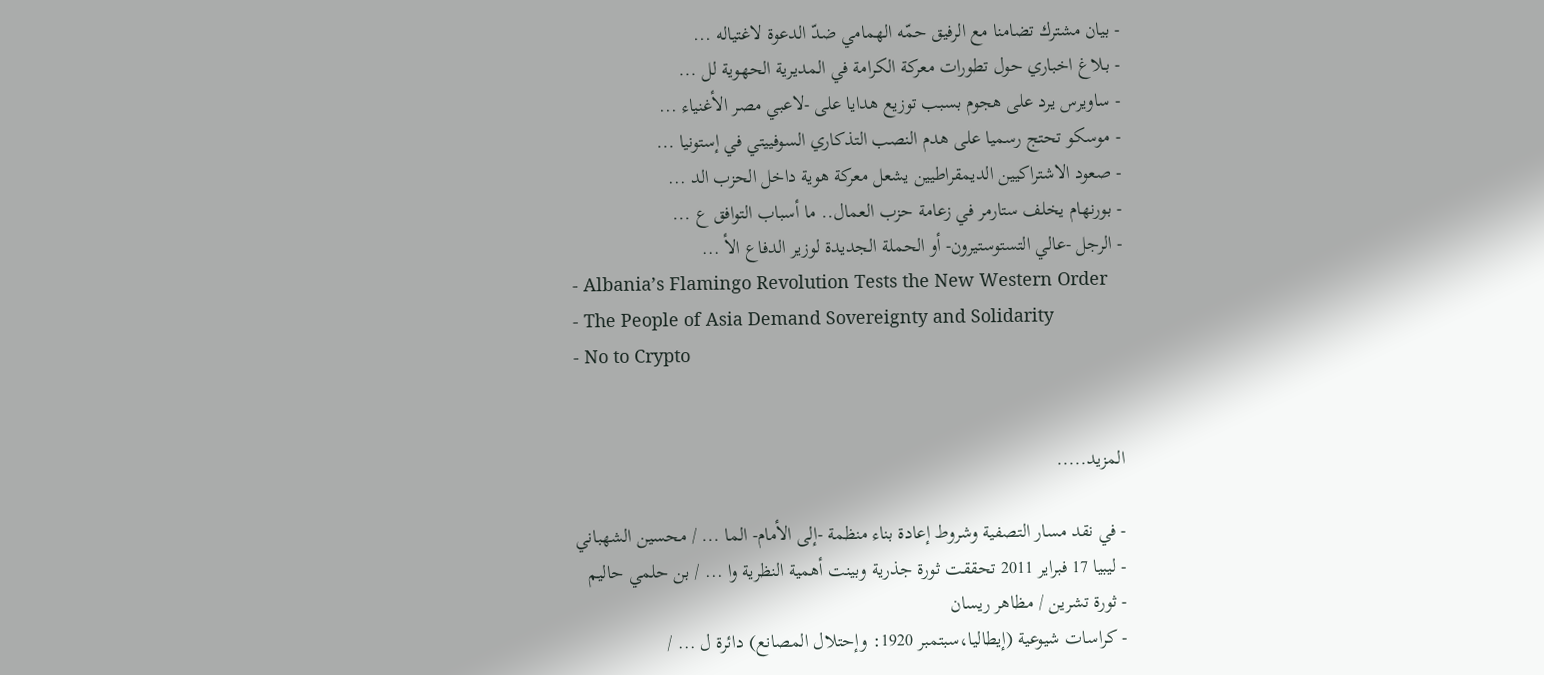- بيان مشترك تضامنا مع الرفيق حمّه الهمامي ضدّ الدعوة لاغتياله ...
- بـلاغ اخباري حول تطورات معركة الكرامة في المديرية الحهوية لل ...
- ساويرس يرد على هجوم بسبب توزيع هدايا على -لاعبي مصر الأغنياء ...
- موسكو تحتج رسميا على هدم النصب التذكاري السوفييتي في إستونيا ...
- صعود الاشتراكيين الديمقراطيين يشعل معركة هوية داخل الحزب الد ...
- بورنهام يخلف ستارمر في زعامة حزب العمال.. ما أسباب التوافق ع ...
- الرجل -عالي التستوستيرون- أو الحملة الجديدة لوزير الدفاع الأ ...
- Albania’s Flamingo Revolution Tests the New Western Order
- The People of Asia Demand Sovereignty and Solidarity
- No to Crypto


المزيد.....

- في نقد مسار التصفية وشروط إعادة بناء منظمة -إلى الأمام- الما ... / محسين الشهباني
- ليبيا 17 فبراير 2011 تحققت ثورة جذرية وبينت أهمية النظرية وا ... / بن حلمي حاليم
- ثورة تشرين / مظاهر ريسان
- كراسات شيوعية (إيطاليا،سبتمبر 1920: وإحتلال المصانع) دائرة ل ... /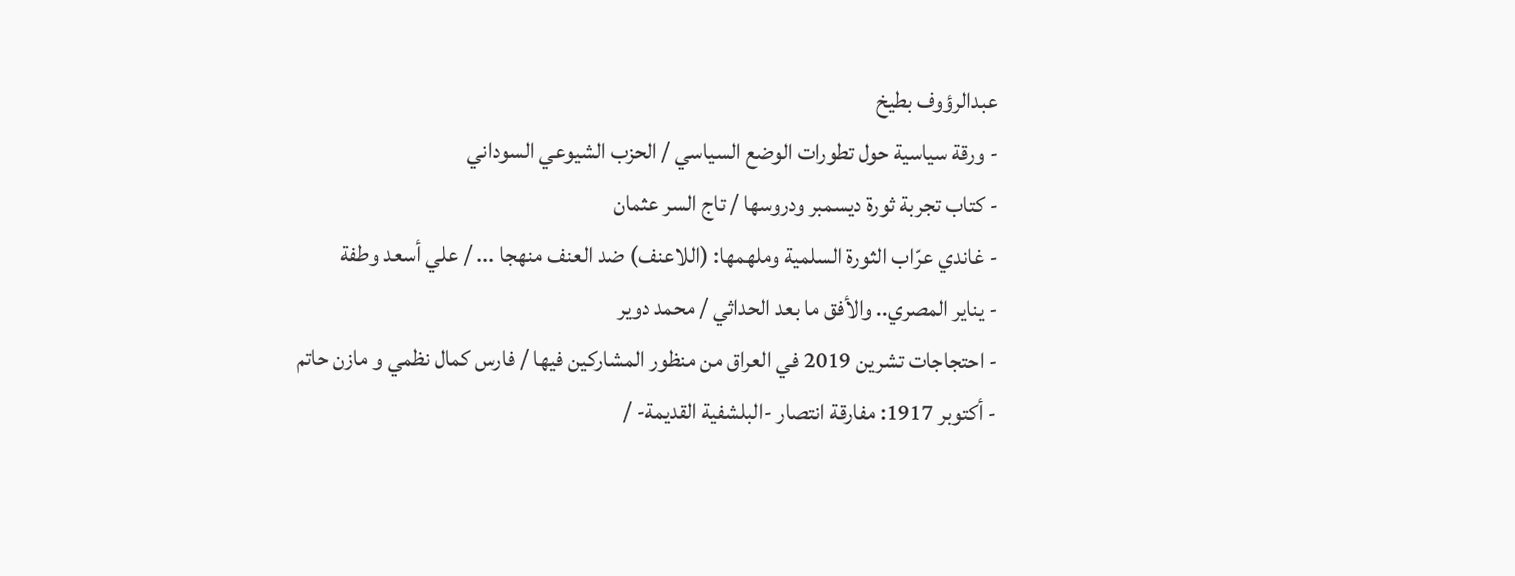عبدالرؤوف بطيخ
- ورقة سياسية حول تطورات الوضع السياسي / الحزب الشيوعي السوداني
- كتاب تجربة ثورة ديسمبر ودروسها / تاج السر عثمان
- غاندي عرّاب الثورة السلمية وملهمها: (اللاعنف) ضد العنف منهجا ... / علي أسعد وطفة
- يناير المصري.. والأفق ما بعد الحداثي / محمد دوير
- احتجاجات تشرين 2019 في العراق من منظور المشاركين فيها / فارس كمال نظمي و مازن حاتم
- أكتوبر 1917: مفارقة انتصار -البلشفية القديمة- /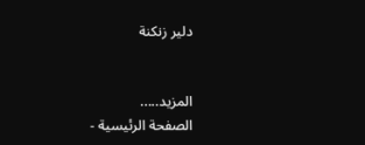دلير زنكنة


المزيد.....
الصفحة الرئيسية -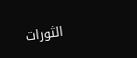الثورات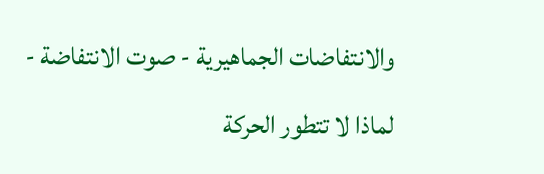والانتفاضات الجماهيرية - صوت الانتفاضة - لماذا لا تتطور الحركة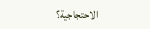الاحتجاجية؟